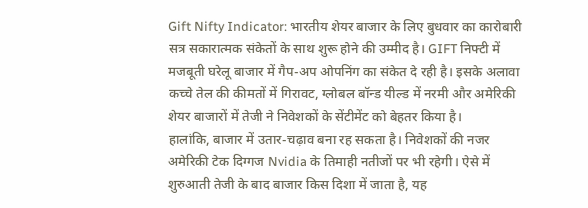Gift Nifty Indicator: भारतीय शेयर बाजार के लिए बुधवार का कारोबारी सत्र सकारात्मक संकेतों के साथ शुरू होने की उम्मीद है। GIFT निफ्टी में मजबूती घरेलू बाजार में गैप-अप ओपनिंग का संकेत दे रही है। इसके अलावा कच्चे तेल की कीमतों में गिरावट, ग्लोबल बॉन्ड यील्ड में नरमी और अमेरिकी शेयर बाजारों में तेजी ने निवेशकों के सेंटीमेंट को बेहतर किया है।
हालांकि, बाजार में उतार-चढ़ाव बना रह सकता है। निवेशकों की नजर अमेरिकी टेक दिग्गज Nvidia के तिमाही नतीजों पर भी रहेगी। ऐसे में शुरुआती तेजी के बाद बाजार किस दिशा में जाता है, यह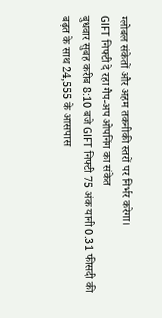ग्लोबल संकेतों और अहम तकनीकी स्तरों पर निर्भर करेगा।
GIFT निफ्टी दे रहा गैप-अप ओपनिंग का संकेत
बुधवार सुबह करीब 8:10 बजे GIFT निफ्टी 75 अंक यानी 0.31 फीसदी की बढ़त के साथ 24,555 के आसपास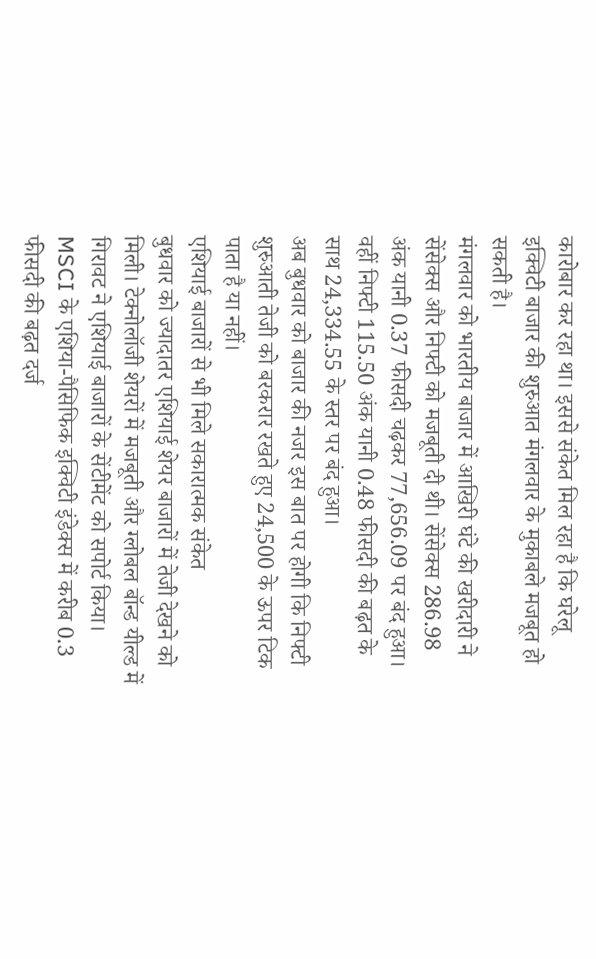कारोबार कर रहा था। इससे संकेत मिल रहा है कि घरेलू इक्विटी बाजार की शुरुआत मंगलवार के मुकाबले मजबूत हो सकती है।
मंगलवार को भारतीय बाजार में आखिरी घंटे की खरीदारी ने सेंसेक्स और निफ्टी को मजबूती दी थी। सेंसेक्स 286.98 अंक यानी 0.37 फीसदी चढ़कर 77,656.09 पर बंद हुआ। वहीं निफ्टी 115.50 अंक यानी 0.48 फीसदी की बढ़त के साथ 24,334.55 के स्तर पर बंद हुआ।
अब बुधवार को बाजार की नजर इस बात पर होगी कि निफ्टी शुरुआती तेजी को बरकरार रखते हुए 24,500 के ऊपर टिक पाता है या नहीं।
एशियाई बाजारों से भी मिले सकारात्मक संकेत
बुधवार को ज्यादातर एशियाई शेयर बाजारों में तेजी देखने को मिली। टेक्नोलॉजी शेयरों में मजबूती और ग्लोबल बॉन्ड यील्ड में गिरावट ने एशियाई बाजारों के सेंटीमेंट को सपोर्ट किया।
MSCI के एशिया-पैसिफिक इक्विटी इंडेक्स में करीब 0.3 फीसदी की बढ़त दर्ज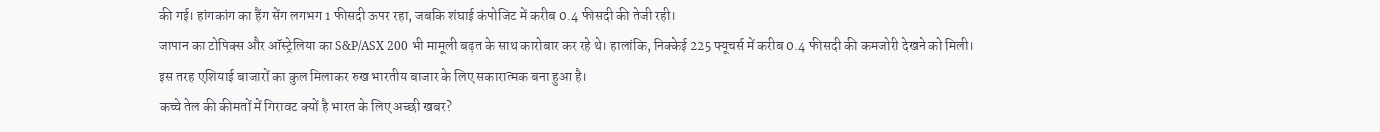की गई। हांगकांग का हैंग सेंग लगभग 1 फीसदी ऊपर रहा, जबकि शंघाई कंपोजिट में करीब 0.4 फीसदी की तेजी रही।
जापान का टोपिक्स और ऑस्ट्रेलिया का S&P/ASX 200 भी मामूली बढ़त के साथ कारोबार कर रहे थे। हालांकि, निक्केई 225 फ्यूचर्स में करीब 0.4 फीसदी की कमजोरी देखने को मिली।
इस तरह एशियाई बाजारों का कुल मिलाकर रुख भारतीय बाजार के लिए सकारात्मक बना हुआ है।
कच्चे तेल की कीमतों में गिरावट क्यों है भारत के लिए अच्छी खबर?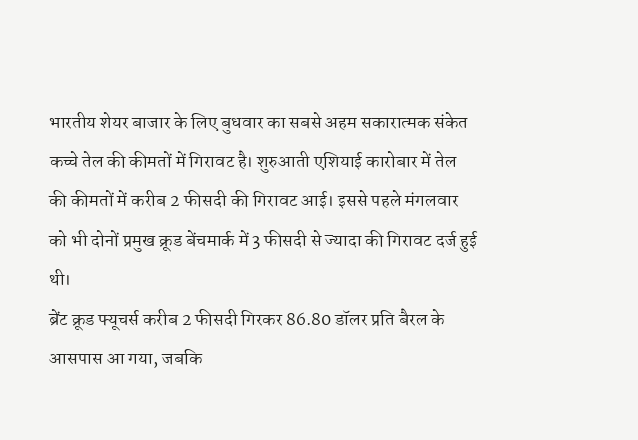भारतीय शेयर बाजार के लिए बुधवार का सबसे अहम सकारात्मक संकेत कच्चे तेल की कीमतों में गिरावट है। शुरुआती एशियाई कारोबार में तेल की कीमतों में करीब 2 फीसदी की गिरावट आई। इससे पहले मंगलवार को भी दोनों प्रमुख क्रूड बेंचमार्क में 3 फीसदी से ज्यादा की गिरावट दर्ज हुई थी।
ब्रेंट क्रूड फ्यूचर्स करीब 2 फीसदी गिरकर 86.80 डॉलर प्रति बैरल के आसपास आ गया, जबकि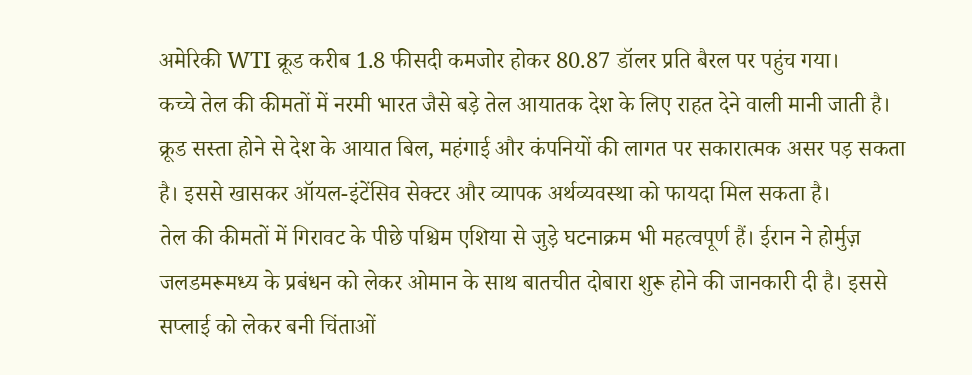अमेरिकी WTI क्रूड करीब 1.8 फीसदी कमजोर होकर 80.87 डॉलर प्रति बैरल पर पहुंच गया।
कच्चे तेल की कीमतों में नरमी भारत जैसे बड़े तेल आयातक देश के लिए राहत देने वाली मानी जाती है। क्रूड सस्ता होने से देश के आयात बिल, महंगाई और कंपनियों की लागत पर सकारात्मक असर पड़ सकता है। इससे खासकर ऑयल-इंटेंसिव सेक्टर और व्यापक अर्थव्यवस्था को फायदा मिल सकता है।
तेल की कीमतों में गिरावट के पीछे पश्चिम एशिया से जुड़े घटनाक्रम भी महत्वपूर्ण हैं। ईरान ने होर्मुज़ जलडमरूमध्य के प्रबंधन को लेकर ओमान के साथ बातचीत दोबारा शुरू होने की जानकारी दी है। इससे सप्लाई को लेकर बनी चिंताओं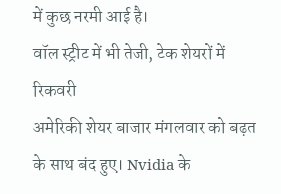में कुछ नरमी आई है।
वॉल स्ट्रीट में भी तेजी, टेक शेयरों में रिकवरी
अमेरिकी शेयर बाजार मंगलवार को बढ़त के साथ बंद हुए। Nvidia के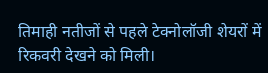तिमाही नतीजों से पहले टेक्नोलॉजी शेयरों में रिकवरी देखने को मिली।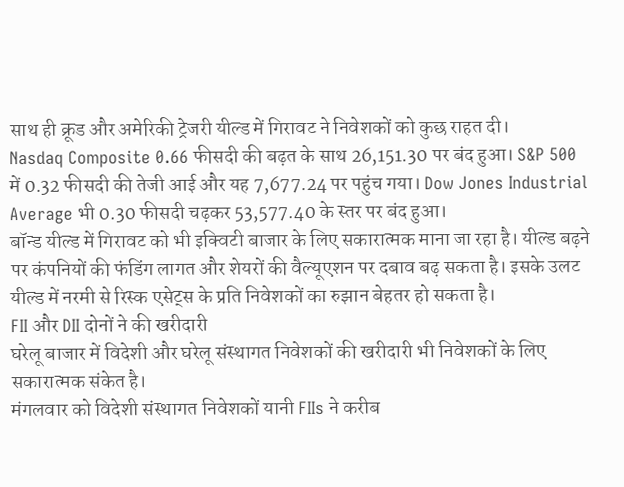साथ ही क्रूड और अमेरिकी ट्रेजरी यील्ड में गिरावट ने निवेशकों को कुछ राहत दी।
Nasdaq Composite 0.66 फीसदी की बढ़त के साथ 26,151.30 पर बंद हुआ। S&P 500 में 0.32 फीसदी की तेजी आई और यह 7,677.24 पर पहुंच गया। Dow Jones Industrial Average भी 0.30 फीसदी चढ़कर 53,577.40 के स्तर पर बंद हुआ।
बॉन्ड यील्ड में गिरावट को भी इक्विटी बाजार के लिए सकारात्मक माना जा रहा है। यील्ड बढ़ने पर कंपनियों की फंडिंग लागत और शेयरों की वैल्यूएशन पर दबाव बढ़ सकता है। इसके उलट यील्ड में नरमी से रिस्क एसेट्स के प्रति निवेशकों का रुझान बेहतर हो सकता है।
FII और DII दोनों ने की खरीदारी
घरेलू बाजार में विदेशी और घरेलू संस्थागत निवेशकों की खरीदारी भी निवेशकों के लिए सकारात्मक संकेत है।
मंगलवार को विदेशी संस्थागत निवेशकों यानी FIIs ने करीब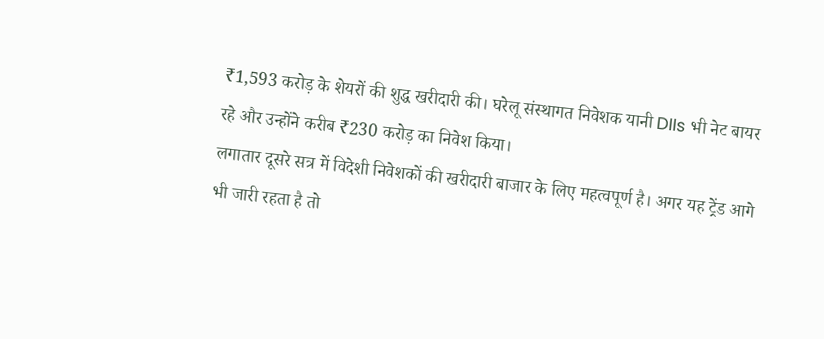₹1,593 करोड़ के शेयरों की शुद्ध खरीदारी की। घरेलू संस्थागत निवेशक यानी DIIs भी नेट बायर रहे और उन्होंने करीब ₹230 करोड़ का निवेश किया।
लगातार दूसरे सत्र में विदेशी निवेशकों की खरीदारी बाजार के लिए महत्वपूर्ण है। अगर यह ट्रेंड आगे भी जारी रहता है तो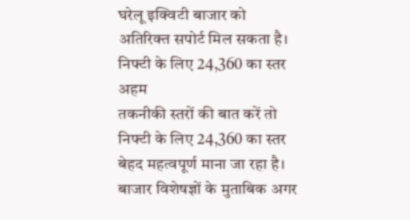घरेलू इक्विटी बाजार को अतिरिक्त सपोर्ट मिल सकता है।
निफ्टी के लिए 24,360 का स्तर अहम
तकनीकी स्तरों की बात करें तो निफ्टी के लिए 24,360 का स्तर बेहद महत्वपूर्ण माना जा रहा है। बाजार विशेषज्ञों के मुताबिक अगर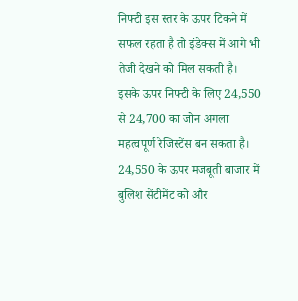निफ्टी इस स्तर के ऊपर टिकने में सफल रहता है तो इंडेक्स में आगे भी तेजी देखने को मिल सकती है।
इसके ऊपर निफ्टी के लिए 24,550 से 24,700 का जोन अगला महत्वपूर्ण रेजिस्टेंस बन सकता है। 24,550 के ऊपर मजबूती बाजार में बुलिश सेंटीमेंट को और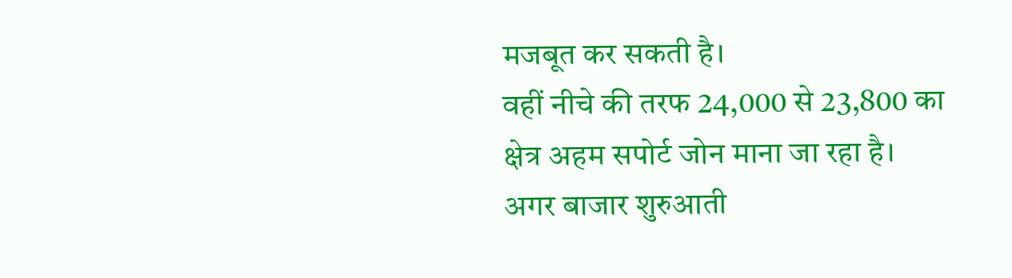मजबूत कर सकती है।
वहीं नीचे की तरफ 24,000 से 23,800 का क्षेत्र अहम सपोर्ट जोन माना जा रहा है। अगर बाजार शुरुआती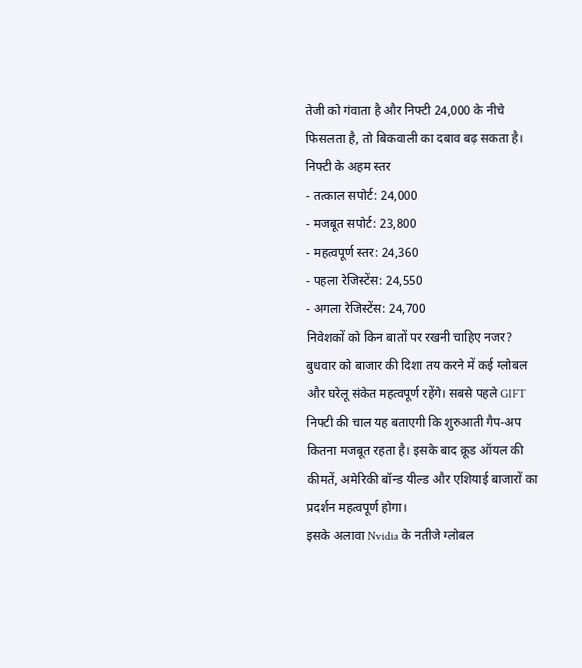तेजी को गंवाता है और निफ्टी 24,000 के नीचे फिसलता है, तो बिकवाली का दबाव बढ़ सकता है।
निफ्टी के अहम स्तर
- तत्काल सपोर्ट: 24,000
- मजबूत सपोर्ट: 23,800
- महत्वपूर्ण स्तर: 24,360
- पहला रेजिस्टेंस: 24,550
- अगला रेजिस्टेंस: 24,700
निवेशकों को किन बातों पर रखनी चाहिए नजर?
बुधवार को बाजार की दिशा तय करने में कई ग्लोबल और घरेलू संकेत महत्वपूर्ण रहेंगे। सबसे पहले GIFT निफ्टी की चाल यह बताएगी कि शुरुआती गैप-अप कितना मजबूत रहता है। इसके बाद क्रूड ऑयल की कीमतें, अमेरिकी बॉन्ड यील्ड और एशियाई बाजारों का प्रदर्शन महत्वपूर्ण होगा।
इसके अलावा Nvidia के नतीजे ग्लोबल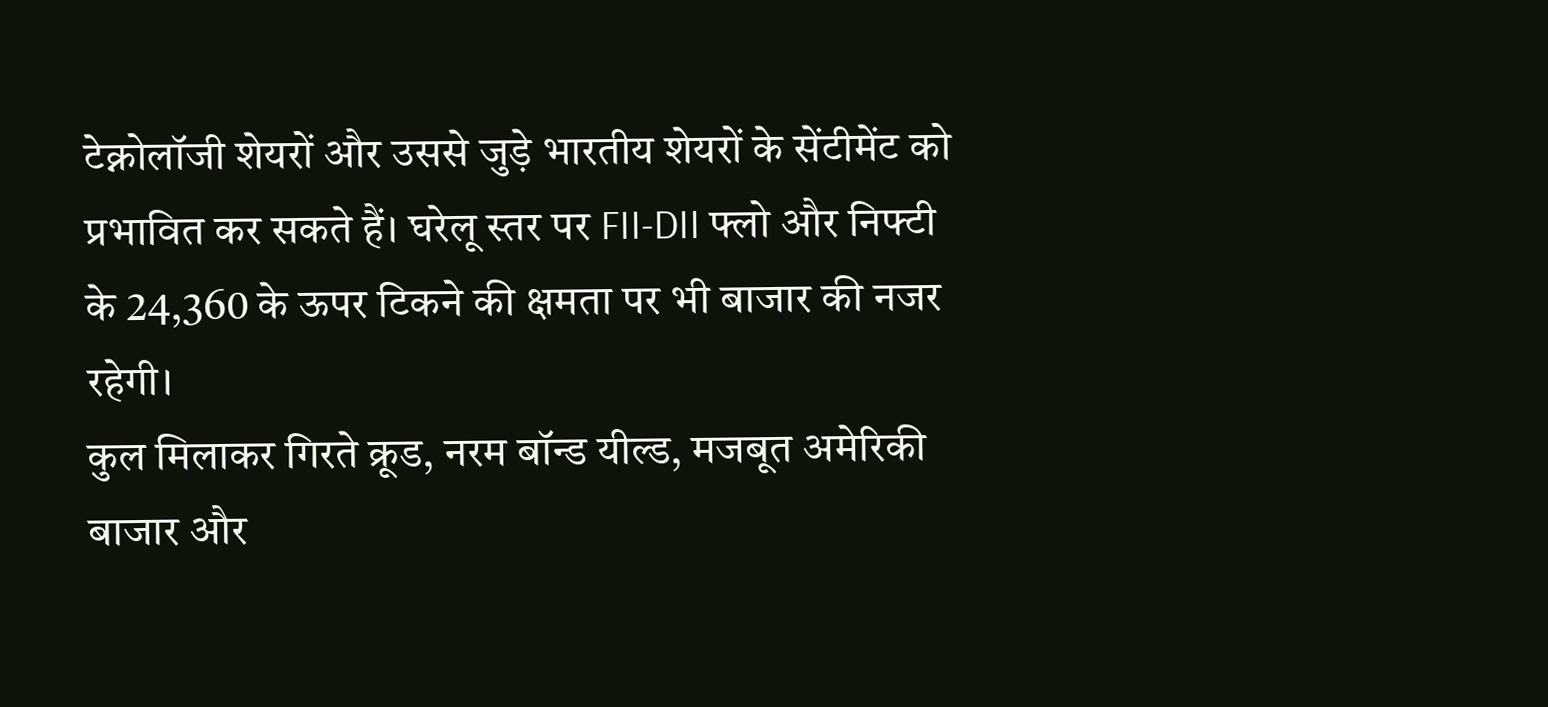टेक्नोलॉजी शेयरों और उससे जुड़े भारतीय शेयरों के सेंटीमेंट को प्रभावित कर सकते हैं। घरेलू स्तर पर FII-DII फ्लो और निफ्टी के 24,360 के ऊपर टिकने की क्षमता पर भी बाजार की नजर रहेगी।
कुल मिलाकर गिरते क्रूड, नरम बॉन्ड यील्ड, मजबूत अमेरिकी बाजार और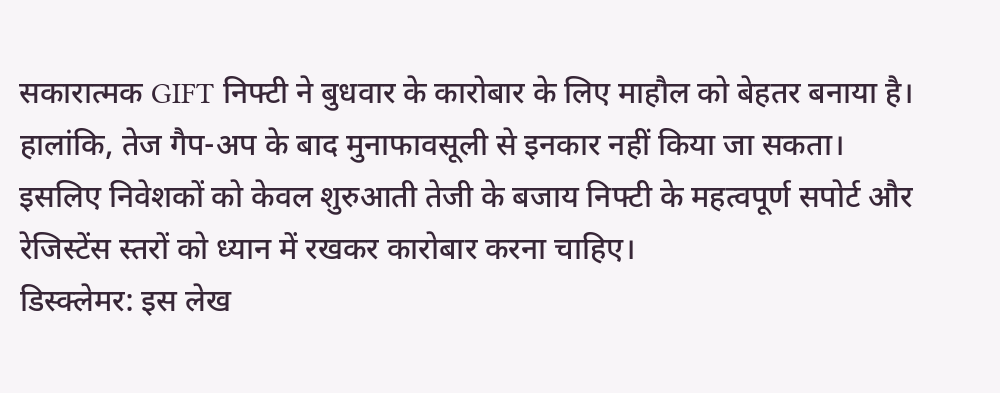सकारात्मक GIFT निफ्टी ने बुधवार के कारोबार के लिए माहौल को बेहतर बनाया है। हालांकि, तेज गैप-अप के बाद मुनाफावसूली से इनकार नहीं किया जा सकता। इसलिए निवेशकों को केवल शुरुआती तेजी के बजाय निफ्टी के महत्वपूर्ण सपोर्ट और रेजिस्टेंस स्तरों को ध्यान में रखकर कारोबार करना चाहिए।
डिस्क्लेमर: इस लेख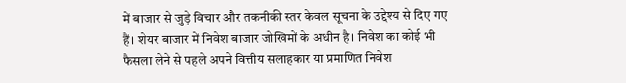में बाजार से जुड़े विचार और तकनीकी स्तर केवल सूचना के उद्देश्य से दिए गए हैं। शेयर बाजार में निवेश बाजार जोखिमों के अधीन है। निवेश का कोई भी फैसला लेने से पहले अपने वित्तीय सलाहकार या प्रमाणित निवेश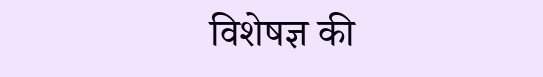विशेषज्ञ की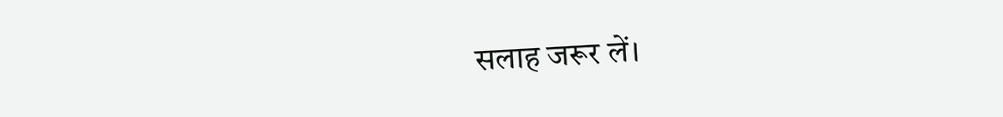सलाह जरूर लें।